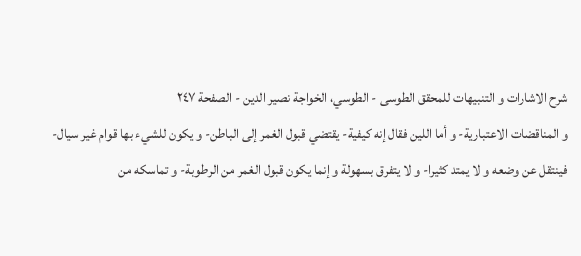شرح الاشارات و التنبيهات للمحقق الطوسى - الطوسي، الخواجة نصير الدين - الصفحة ٢٤٧
و المناقضات الاعتبارية- و أما اللين فقال إنه كيفية- يقتضي قبول الغمر إلى الباطن- و يكون للشيء بها قوام غير سيال- فينتقل عن وضعه و لا يمتد كثيرا- و لا يتفرق بسهولة و إنما يكون قبول الغمر من الرطوبة- و تماسكه من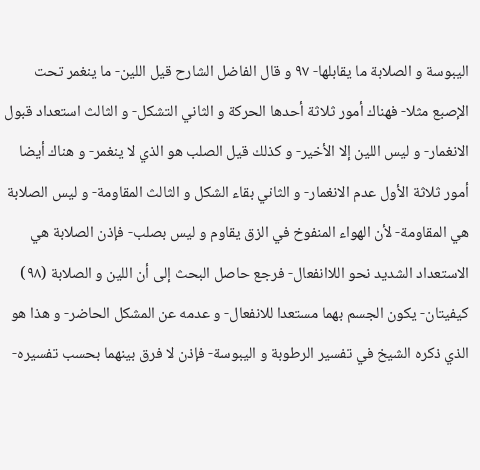اليبوسة و الصلابة ما يقابلها- ٩٧ و قال الفاضل الشارح قيل اللين- ما ينغمر تحت الإصبع مثلا- فهناك أمور ثلاثة أحدها الحركة و الثاني التشكل- و الثالث استعداد قبول الانغمار- و ليس اللين إلا الأخير- و كذلك قيل الصلب هو الذي لا ينغمر- و هناك أيضا أمور ثلاثة الأول عدم الانغمار- و الثاني بقاء الشكل و الثالث المقاومة- و ليس الصلابة هي المقاومة- لأن الهواء المنفوخ في الزق يقاوم و ليس بصلب- فإذن الصلابة هي الاستعداد الشديد نحو اللاانفعال- فرجع حاصل البحث إلى أن اللين و الصلابة (٩٨) كيفيتان- يكون الجسم بهما مستعدا للانفعال- و عدمه عن المشكل الحاضر- و هذا هو الذي ذكره الشيخ في تفسير الرطوبة و اليبوسة- فإذن لا فرق بينهما بحسب تفسيره-